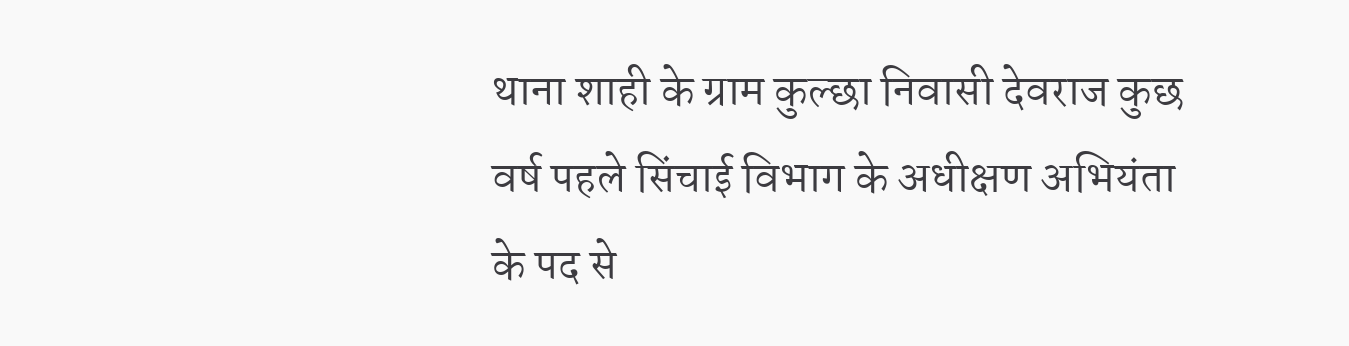थाना शाही के ग्राम कुल्छा निवासी देवराज कुछ वर्ष पहले सिंचाई विभाग के अधीक्षण अभियंता के पद से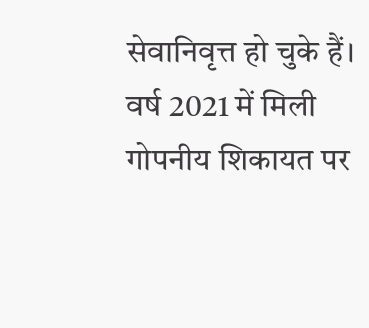सेवानिवृत्त हो चुके हैं। वर्ष 2021 में मिली गोपनीय शिकायत पर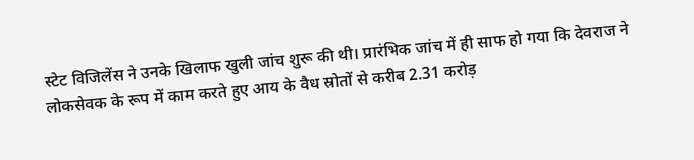स्टेट विजिलेंस ने उनके खिलाफ खुली जांच शुरू की थी। प्रारंभिक जांच में ही साफ हो गया कि देवराज ने लोकसेवक के रूप में काम करते हुए आय के वैध स्रोतों से करीब 2.31 करोड़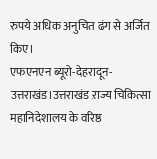रुपये अधिक अनुचित ढंग से अर्जित किए।
एफएनएन ब्यूरो-देहरादून-उत्तराखंड।उत्तराखंड ऱाज्य चिकित्सा महानिदेशालय के वरिष्ठ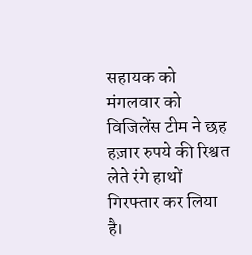सहायक को मंगलवार को विजिलेंस टीम ने छह हज़ार रुपये की रिश्वत लेते रंगे हाथों गिरफ्तार कर लिया है।